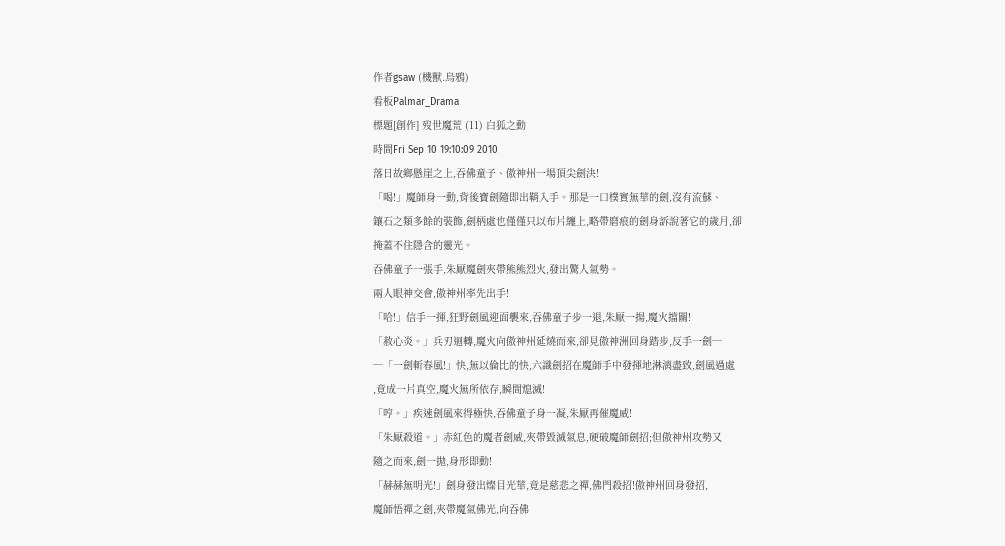作者gsaw (機獸.烏鴉)
看板Palmar_Drama
標題[創作] 歿世魔荒 (11) 白狐之動
時間Fri Sep 10 19:10:09 2010
落日故鄉懸崖之上,吞佛童子、傲神州一場頂尖劍決!
「喝!」魔師身一動,背後寶劍隨即出鞘入手。那是一口樸實無華的劍,沒有流蘇、
鑲石之類多餘的裝飾,劍柄處也僅僅只以布片纏上,略帶磨痕的劍身訴說著它的歲月,卻
掩蓋不住隱含的靈光。
吞佛童子一張手,朱厭魔劍夾帶熊熊烈火,發出驚人氣勢。
兩人眼神交會,傲神州率先出手!
「哈!」信手一揮,狂野劍風迎面襲來,吞佛童子步一退,朱厭一揚,魔火擋關!
「赦心炎。」兵刃迴轉,魔火向傲神州延燒而來,卻見傲神洲回身踏步,反手一劍─
─「一劍斬春風!」快,無以倫比的快,六識劍招在魔師手中發揮地淋漓盡致,劍風過處
,竟成一片真空,魔火無所依存,瞬間熄滅!
「哼。」疾速劍風來得極快,吞佛童子身一凝,朱厭再催魔威!
「朱厭殺道。」赤紅色的魔者劍威,夾帶毀滅氣息,硬破魔師劍招;但傲神州攻勢又
隨之而來,劍一拋,身形即動!
「赫赫無明光!」劍身發出燦目光華,竟是慈悲之禪,佛門殺招!傲神州回身發招,
魔師悟禪之劍,夾帶魔氣佛光,向吞佛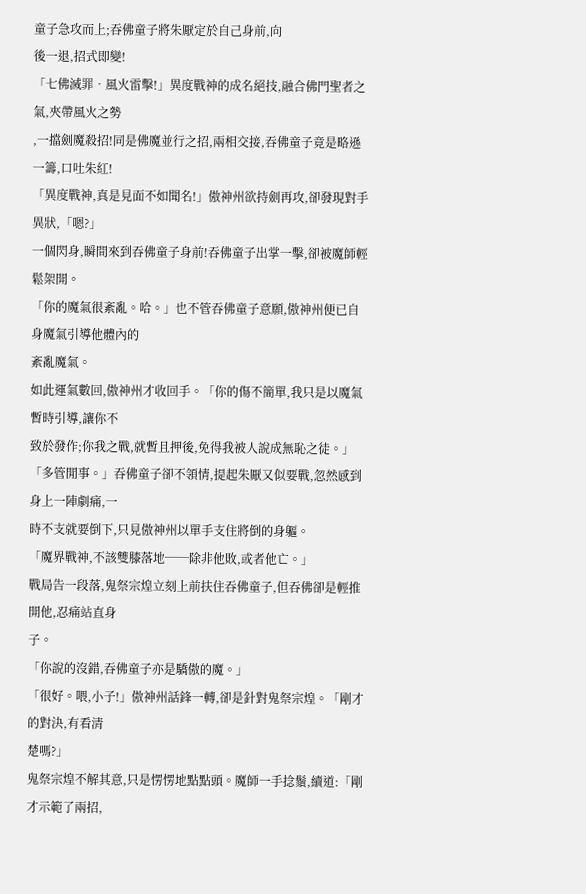童子急攻而上;吞佛童子將朱厭定於自己身前,向
後一退,招式即變!
「七佛滅罪‧風火雷擊!」異度戰神的成名絕技,融合佛門聖者之氣,夾帶風火之勢
,一擋劍魔殺招!同是佛魔並行之招,兩相交接,吞佛童子竟是略遜一籌,口吐朱紅!
「異度戰神,真是見面不如聞名!」傲神州欲持劍再攻,卻發現對手異狀,「嗯?」
一個閃身,瞬間來到吞佛童子身前!吞佛童子出掌一擊,卻被魔師輕鬆架開。
「你的魔氣很紊亂。哈。」也不管吞佛童子意願,傲神州便已自身魔氣引導他體內的
紊亂魔氣。
如此運氣數回,傲神州才收回手。「你的傷不簡單,我只是以魔氣暫時引導,讓你不
致於發作;你我之戰,就暫且押後,免得我被人說成無恥之徒。」
「多管閒事。」吞佛童子卻不領情,提起朱厭又似要戰,忽然感到身上一陣劇痛,一
時不支就要倒下,只見傲神州以單手支住將倒的身軀。
「魔界戰神,不該雙膝落地──除非他敗,或者他亡。」
戰局告一段落,鬼祭宗煌立刻上前扶住吞佛童子,但吞佛卻是輕推開他,忍痛站直身
子。
「你說的沒錯,吞佛童子亦是驕傲的魔。」
「很好。喂,小子!」傲神州話鋒一轉,卻是針對鬼祭宗煌。「剛才的對決,有看清
楚嗎?」
鬼祭宗煌不解其意,只是愣愣地點點頭。魔師一手捻鬚,續道:「剛才示範了兩招,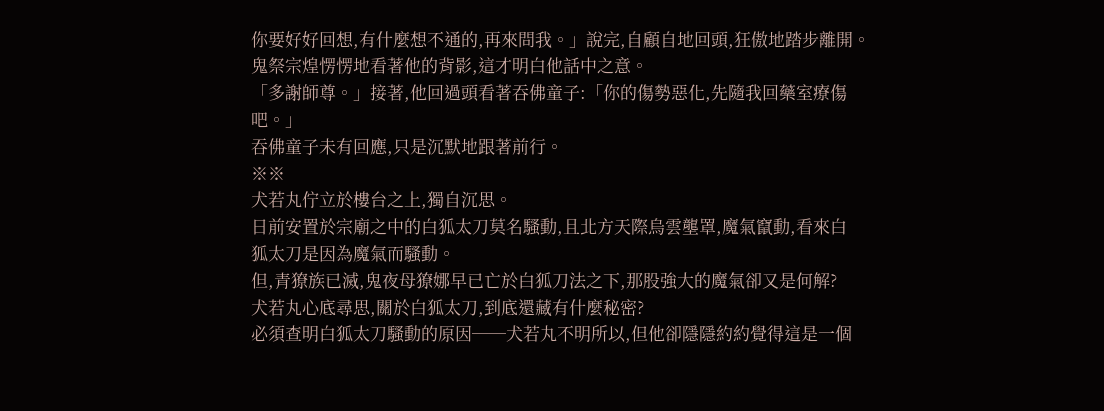你要好好回想,有什麼想不通的,再來問我。」說完,自顧自地回頭,狂傲地踏步離開。
鬼祭宗煌愣愣地看著他的背影,這才明白他話中之意。
「多謝師尊。」接著,他回過頭看著吞佛童子:「你的傷勢惡化,先隨我回藥室療傷
吧。」
吞佛童子未有回應,只是沉默地跟著前行。
※※
犬若丸佇立於樓台之上,獨自沉思。
日前安置於宗廟之中的白狐太刀莫名騷動,且北方天際烏雲壟罩,魔氣竄動,看來白
狐太刀是因為魔氣而騷動。
但,青獠族已滅,鬼夜母獠娜早已亡於白狐刀法之下,那股強大的魔氣卻又是何解?
犬若丸心底尋思,關於白狐太刀,到底還藏有什麼秘密?
必須查明白狐太刀騷動的原因──犬若丸不明所以,但他卻隱隱約約覺得這是一個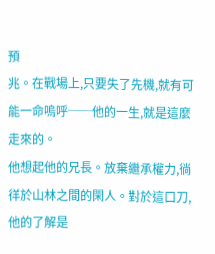預
兆。在戰場上,只要失了先機,就有可能一命嗚呼──他的一生,就是這麼走來的。
他想起他的兄長。放棄繼承權力,徜徉於山林之間的閑人。對於這口刀,他的了解是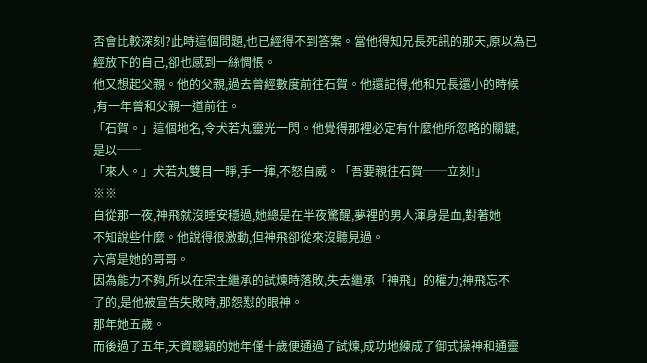否會比較深刻?此時這個問題,也已經得不到答案。當他得知兄長死訊的那天,原以為已
經放下的自己,卻也感到一絲惆悵。
他又想起父親。他的父親,過去曾經數度前往石賀。他還記得,他和兄長還小的時候
,有一年曾和父親一道前往。
「石賀。」這個地名,令犬若丸靈光一閃。他覺得那裡必定有什麼他所忽略的關鍵,
是以──
「來人。」犬若丸雙目一睜,手一揮,不怒自威。「吾要親往石賀──立刻!」
※※
自從那一夜,神飛就沒睡安穩過,她總是在半夜驚醒,夢裡的男人渾身是血,對著她
不知說些什麼。他說得很激動,但神飛卻從來沒聽見過。
六宵是她的哥哥。
因為能力不夠,所以在宗主繼承的試煉時落敗,失去繼承「神飛」的權力;神飛忘不
了的,是他被宣告失敗時,那怨懟的眼神。
那年她五歲。
而後過了五年,天資聰穎的她年僅十歲便通過了試煉,成功地練成了御式操神和通靈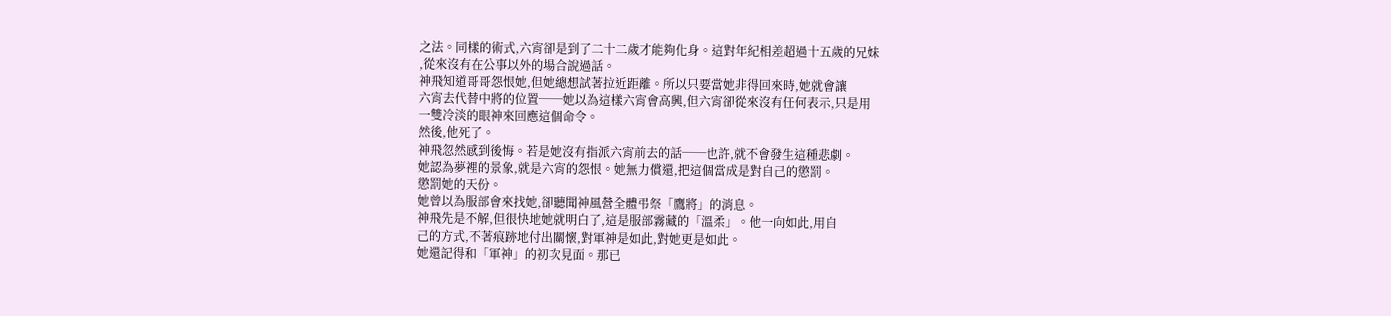之法。同樣的術式,六宵卻是到了二十二歲才能夠化身。這對年紀相差超過十五歲的兄妹
,從來沒有在公事以外的場合說過話。
神飛知道哥哥怨恨她,但她總想試著拉近距離。所以只要當她非得回來時,她就會讓
六宵去代替中將的位置──她以為這樣六宵會高興,但六宵卻從來沒有任何表示,只是用
一雙冷淡的眼神來回應這個命令。
然後,他死了。
神飛忽然感到後悔。若是她沒有指派六宵前去的話──也許,就不會發生這種悲劇。
她認為夢裡的景象,就是六宵的怨恨。她無力償還,把這個當成是對自己的懲罰。
懲罰她的天份。
她曾以為服部會來找她,卻聽聞神風營全體弔祭「鷹將」的消息。
神飛先是不解,但很快地她就明白了,這是服部霧藏的「溫柔」。他一向如此,用自
己的方式,不著痕跡地付出關懷,對軍神是如此,對她更是如此。
她還記得和「軍神」的初次見面。那已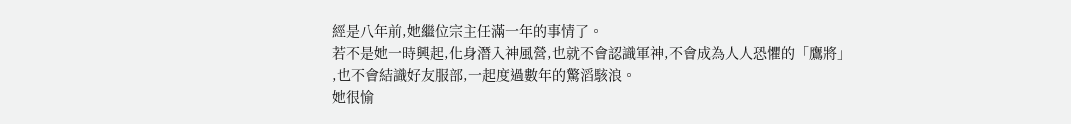經是八年前,她繼位宗主任滿一年的事情了。
若不是她一時興起,化身潛入神風營,也就不會認識軍神,不會成為人人恐懼的「鷹將」
,也不會結識好友服部,一起度過數年的驚滔駭浪。
她很愉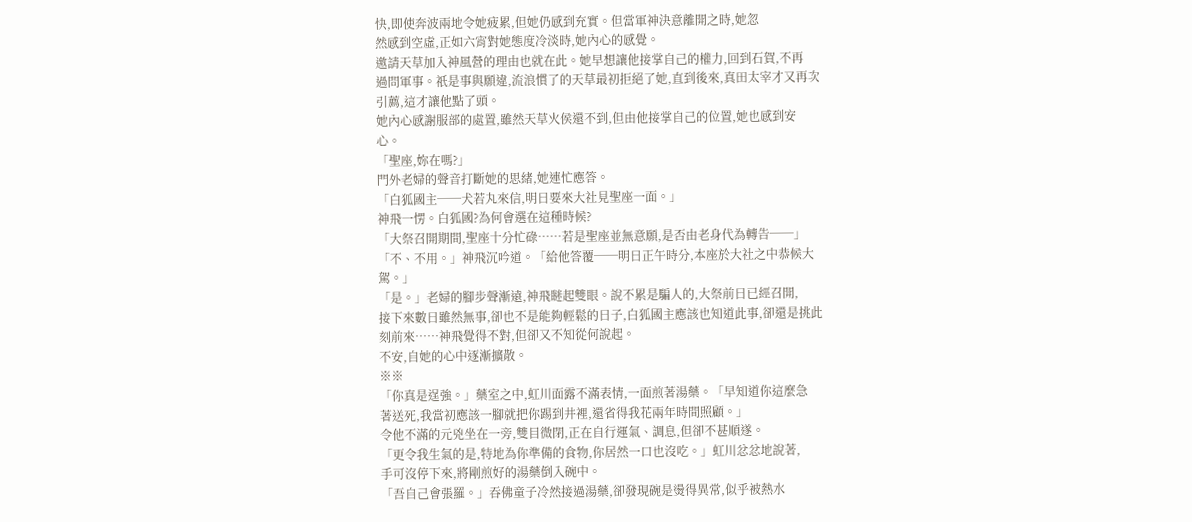快,即使奔波兩地令她疲累,但她仍感到充實。但當軍神決意離開之時,她忽
然感到空虛,正如六宵對她態度冷淡時,她內心的感覺。
邀請天草加入神風營的理由也就在此。她早想讓他接掌自己的權力,回到石賀,不再
過問軍事。祇是事與願違,流浪慣了的天草最初拒絕了她,直到後來,真田太宰才又再次
引薦,這才讓他點了頭。
她內心感謝服部的處置,雖然天草火侯還不到,但由他接掌自己的位置,她也感到安
心。
「聖座,妳在嗎?」
門外老婦的聲音打斷她的思緒,她連忙應答。
「白狐國主──犬若丸來信,明日要來大社見聖座一面。」
神飛一愣。白狐國?為何會選在這種時候?
「大祭召開期間,聖座十分忙碌……若是聖座並無意願,是否由老身代為轉告──」
「不、不用。」神飛沉吟道。「給他答覆──明日正午時分,本座於大社之中恭候大
駕。」
「是。」老婦的腳步聲漸遠,神飛瞇起雙眼。說不累是騙人的,大祭前日已經召開,
接下來數日雖然無事,卻也不是能夠輕鬆的日子,白狐國主應該也知道此事,卻還是挑此
刻前來……神飛覺得不對,但卻又不知從何說起。
不安,自她的心中逐漸擴散。
※※
「你真是逞強。」藥室之中,虹川面露不滿表情,一面煎著湯藥。「早知道你這麼急
著送死,我當初應該一腳就把你踢到井裡,還省得我花兩年時間照顧。」
令他不滿的元兇坐在一旁,雙目微閉,正在自行運氣、調息,但卻不甚順遂。
「更令我生氣的是,特地為你準備的食物,你居然一口也沒吃。」虹川忿忿地說著,
手可沒停下來,將剛煎好的湯藥倒入碗中。
「吾自己會張羅。」吞佛童子冷然接過湯藥,卻發現碗是燙得異常,似乎被熱水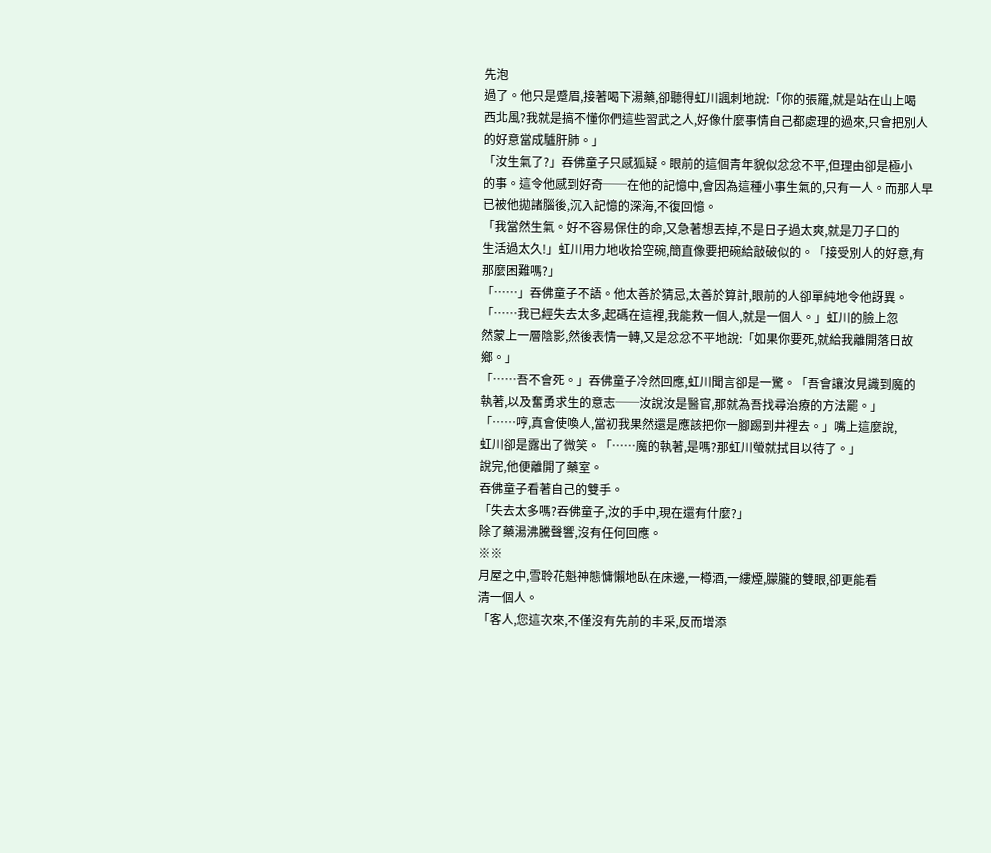先泡
過了。他只是蹙眉,接著喝下湯藥,卻聽得虹川諷刺地說:「你的張羅,就是站在山上喝
西北風?我就是搞不懂你們這些習武之人,好像什麼事情自己都處理的過來,只會把別人
的好意當成驢肝肺。」
「汝生氣了?」吞佛童子只感狐疑。眼前的這個青年貌似忿忿不平,但理由卻是極小
的事。這令他感到好奇──在他的記憶中,會因為這種小事生氣的,只有一人。而那人早
已被他拋諸腦後,沉入記憶的深海,不復回憶。
「我當然生氣。好不容易保住的命,又急著想丟掉,不是日子過太爽,就是刀子口的
生活過太久!」虹川用力地收拾空碗,簡直像要把碗給敲破似的。「接受別人的好意,有
那麼困難嗎?」
「……」吞佛童子不語。他太善於猜忌,太善於算計,眼前的人卻單純地令他訝異。
「……我已經失去太多,起碼在這裡,我能救一個人,就是一個人。」虹川的臉上忽
然蒙上一層陰影,然後表情一轉,又是忿忿不平地說:「如果你要死,就給我離開落日故
鄉。」
「……吾不會死。」吞佛童子冷然回應,虹川聞言卻是一驚。「吾會讓汝見識到魔的
執著,以及奮勇求生的意志──汝說汝是醫官,那就為吾找尋治療的方法罷。」
「……哼,真會使喚人,當初我果然還是應該把你一腳踢到井裡去。」嘴上這麼說,
虹川卻是露出了微笑。「……魔的執著,是嗎?那虹川螢就拭目以待了。」
說完,他便離開了藥室。
吞佛童子看著自己的雙手。
「失去太多嗎?吞佛童子,汝的手中,現在還有什麼?」
除了藥湯沸騰聲響,沒有任何回應。
※※
月屋之中,雪聆花魁神態慵懶地臥在床邊,一樽酒,一縷煙,朦朧的雙眼,卻更能看
清一個人。
「客人,您這次來,不僅沒有先前的丰采,反而增添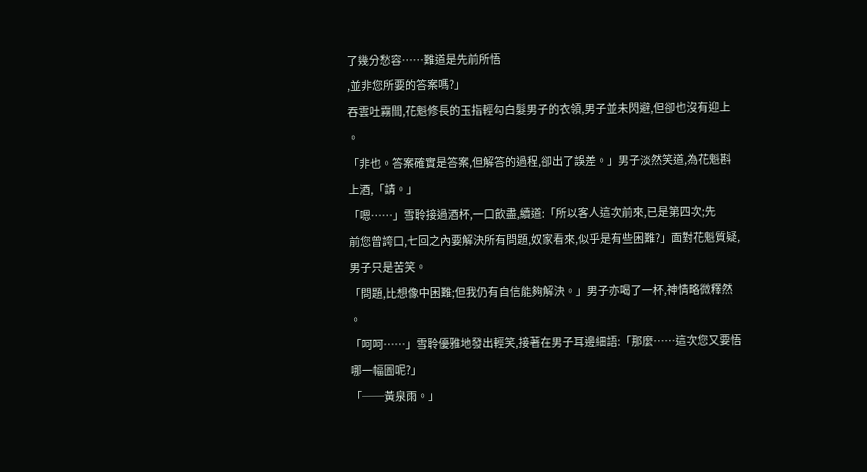了幾分愁容……難道是先前所悟
,並非您所要的答案嗎?」
吞雲吐霧間,花魁修長的玉指輕勾白髮男子的衣領,男子並未閃避,但卻也沒有迎上
。
「非也。答案確實是答案,但解答的過程,卻出了誤差。」男子淡然笑道,為花魁斟
上酒,「請。」
「嗯……」雪聆接過酒杯,一口飲盡,續道:「所以客人這次前來,已是第四次;先
前您曾誇口,七回之內要解決所有問題,奴家看來,似乎是有些困難?」面對花魁質疑,
男子只是苦笑。
「問題,比想像中困難;但我仍有自信能夠解決。」男子亦喝了一杯,神情略微釋然
。
「呵呵……」雪聆優雅地發出輕笑,接著在男子耳邊細語:「那麼……這次您又要悟
哪一幅圖呢?」
「──黃泉雨。」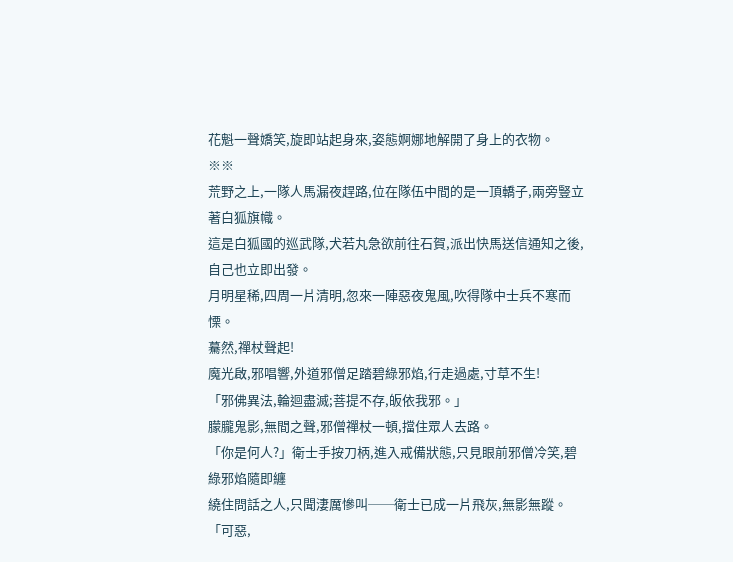花魁一聲嬌笑,旋即站起身來,姿態婀娜地解開了身上的衣物。
※※
荒野之上,一隊人馬漏夜趕路,位在隊伍中間的是一頂轎子,兩旁豎立著白狐旗幟。
這是白狐國的巡武隊,犬若丸急欲前往石賀,派出快馬送信通知之後,自己也立即出發。
月明星稀,四周一片清明,忽來一陣惡夜鬼風,吹得隊中士兵不寒而慄。
驀然,禪杖聲起!
魔光啟,邪唱響,外道邪僧足踏碧綠邪焰,行走過處,寸草不生!
「邪佛異法,輪迴盡滅;菩提不存,皈依我邪。」
朦朧鬼影,無間之聲,邪僧禪杖一頓,擋住眾人去路。
「你是何人?」衛士手按刀柄,進入戒備狀態,只見眼前邪僧冷笑,碧綠邪焰隨即纏
繞住問話之人,只聞淒厲慘叫──衛士已成一片飛灰,無影無蹤。
「可惡,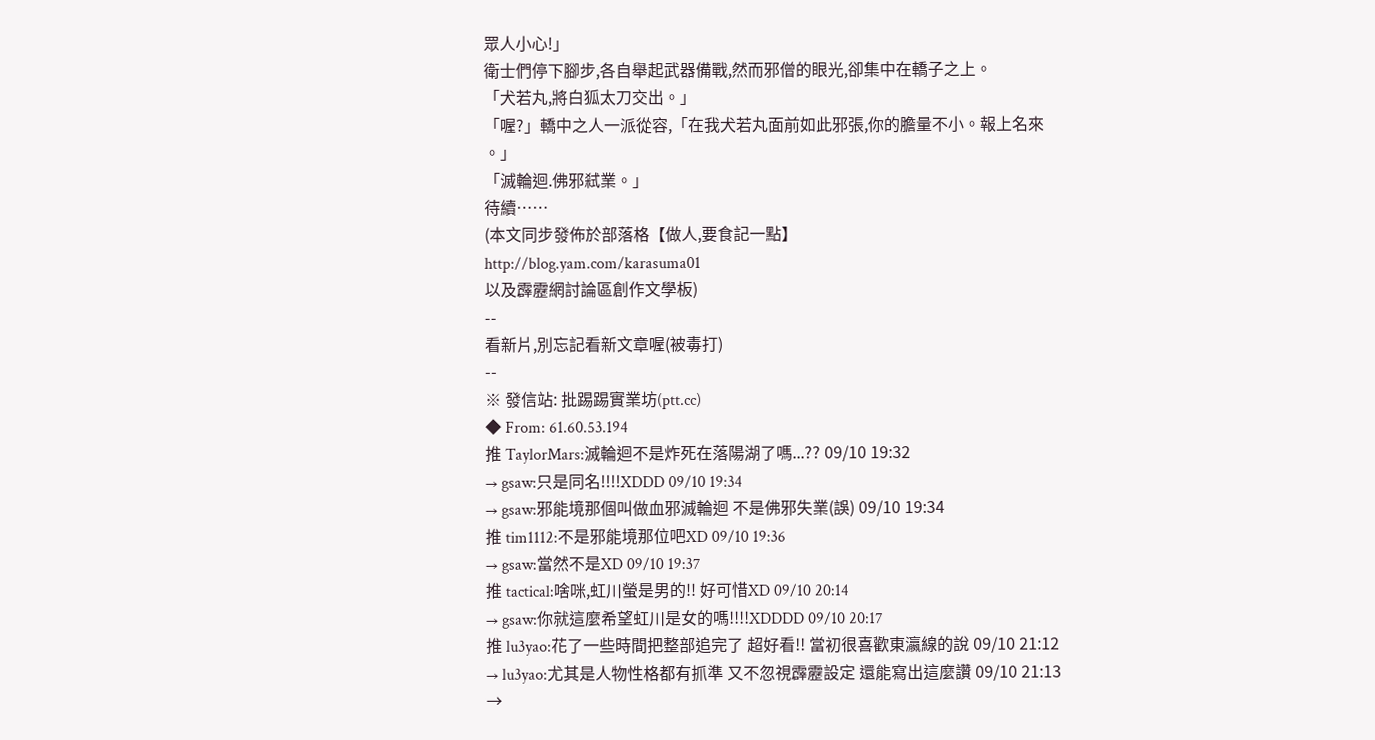眾人小心!」
衛士們停下腳步,各自舉起武器備戰,然而邪僧的眼光,卻集中在轎子之上。
「犬若丸,將白狐太刀交出。」
「喔?」轎中之人一派從容,「在我犬若丸面前如此邪張,你的膽量不小。報上名來
。」
「滅輪迴.佛邪弒業。」
待續……
(本文同步發佈於部落格【做人,要食記一點】
http://blog.yam.com/karasuma01
以及霹靂網討論區創作文學板)
--
看新片,別忘記看新文章喔(被毒打)
--
※ 發信站: 批踢踢實業坊(ptt.cc)
◆ From: 61.60.53.194
推 TaylorMars:滅輪迴不是炸死在落陽湖了嗎...?? 09/10 19:32
→ gsaw:只是同名!!!!XDDD 09/10 19:34
→ gsaw:邪能境那個叫做血邪滅輪迴 不是佛邪失業(誤) 09/10 19:34
推 tim1112:不是邪能境那位吧XD 09/10 19:36
→ gsaw:當然不是XD 09/10 19:37
推 tactical:啥咪,虹川螢是男的!! 好可惜XD 09/10 20:14
→ gsaw:你就這麼希望虹川是女的嗎!!!!XDDDD 09/10 20:17
推 lu3yao:花了一些時間把整部追完了 超好看!! 當初很喜歡東瀛線的說 09/10 21:12
→ lu3yao:尤其是人物性格都有抓準 又不忽視霹靂設定 還能寫出這麼讚 09/10 21:13
→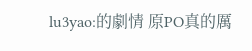lu3yao:的劇情 原PO真的厲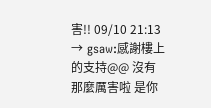害!! 09/10 21:13
→ gsaw:感謝樓上的支持@@ 沒有那麼厲害啦 是你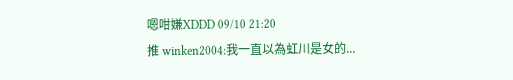嗯咁嫌XDDD 09/10 21:20
推 winken2004:我一直以為虹川是女的...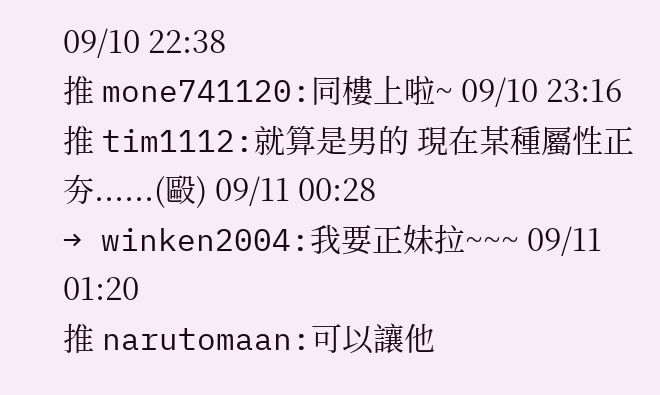09/10 22:38
推 mone741120:同樓上啦~ 09/10 23:16
推 tim1112:就算是男的 現在某種屬性正夯......(毆) 09/11 00:28
→ winken2004:我要正妹拉~~~ 09/11 01:20
推 narutomaan:可以讓他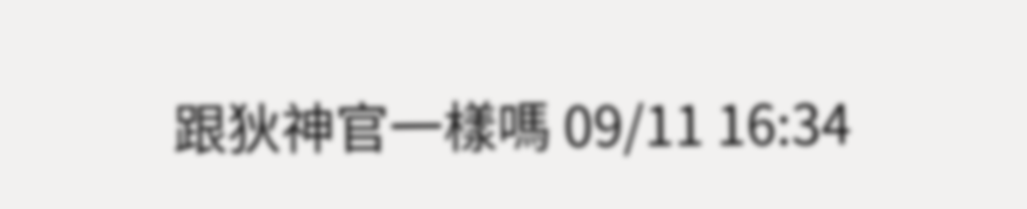跟狄神官一樣嗎 09/11 16:34